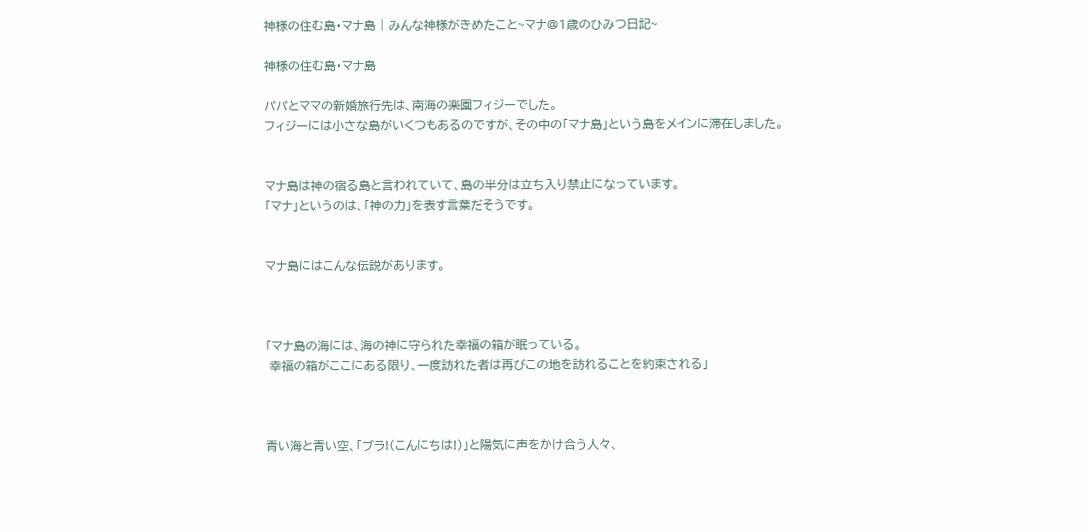神様の住む島・マナ島 | みんな神様がきめたこと~マナ@1歳のひみつ日記~

神様の住む島・マナ島

パパとママの新婚旅行先は、南海の楽園フィジーでした。
フィジーには小さな島がいくつもあるのですが、その中の「マナ島」という島をメインに滞在しました。


マナ島は神の宿る島と言われていて、島の半分は立ち入り禁止になっています。
「マナ」というのは、「神の力」を表す言葉だそうです。


マナ島にはこんな伝説があります。



「マナ島の海には、海の神に守られた幸福の箱が眠っている。
 幸福の箱がここにある限り、一度訪れた者は再びこの地を訪れることを約束される」



青い海と青い空、「ブラ!(こんにちは!)」と陽気に声をかけ合う人々、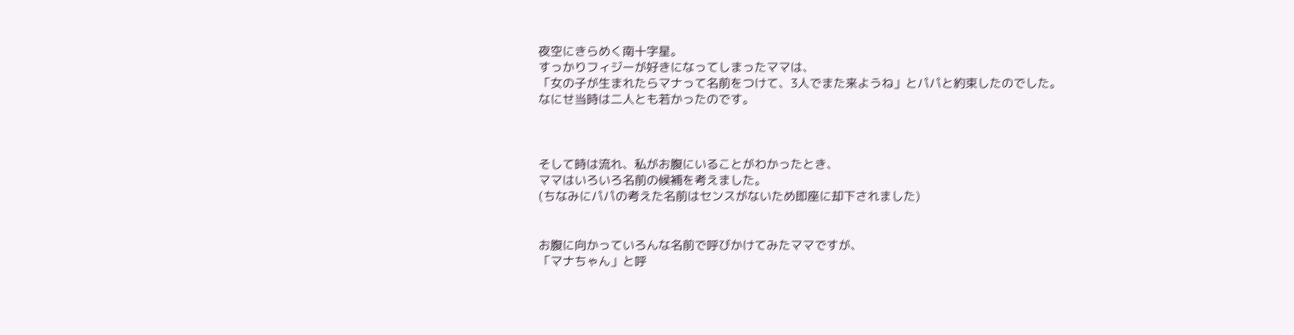夜空にきらめく南十字星。
すっかりフィジーが好きになってしまったママは、
「女の子が生まれたらマナって名前をつけて、3人でまた来ようね」とパパと約束したのでした。
なにせ当時は二人とも若かったのです。



そして時は流れ、私がお腹にいることがわかったとき、
ママはいろいろ名前の候補を考えました。
(ちなみにパパの考えた名前はセンスがないため即座に却下されました)


お腹に向かっていろんな名前で呼びかけてみたママですが、
「マナちゃん」と呼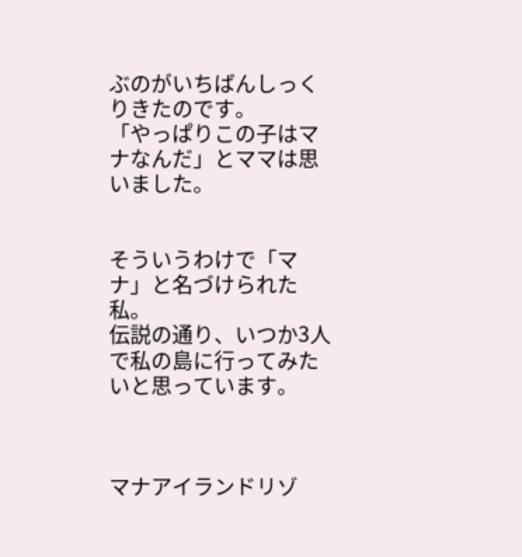ぶのがいちばんしっくりきたのです。
「やっぱりこの子はマナなんだ」とママは思いました。


そういうわけで「マナ」と名づけられた私。
伝説の通り、いつか3人で私の島に行ってみたいと思っています。



マナアイランドリゾ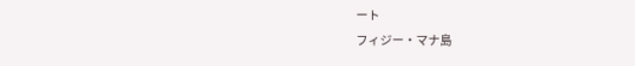ート
フィジー・マナ島